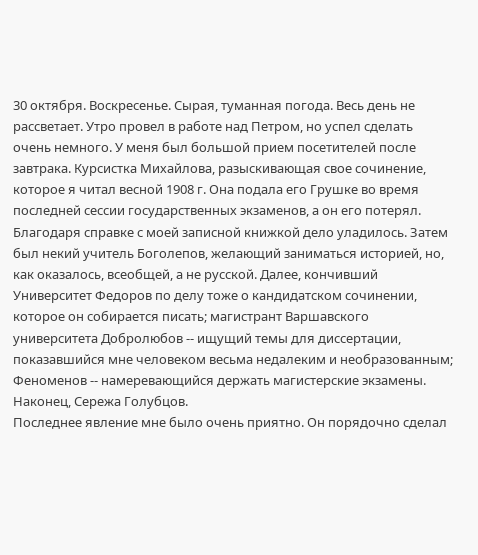30 октября. Воскресенье. Сырая, туманная погода. Весь день не рассветает. Утро провел в работе над Петром, но успел сделать очень немного. У меня был большой прием посетителей после завтрака. Курсистка Михайлова, разыскивающая свое сочинение, которое я читал весной 1908 г. Она подала его Грушке во время последней сессии государственных экзаменов, а он его потерял. Благодаря справке с моей записной книжкой дело уладилось. Затем был некий учитель Боголепов, желающий заниматься историей, но, как оказалось, всеобщей, а не русской. Далее, кончивший Университет Федоров по делу тоже о кандидатском сочинении, которое он собирается писать; магистрант Варшавского университета Добролюбов -- ищущий темы для диссертации, показавшийся мне человеком весьма недалеким и необразованным; Феноменов -- намеревающийся держать магистерские экзамены. Наконец, Сережа Голубцов.
Последнее явление мне было очень приятно. Он порядочно сделал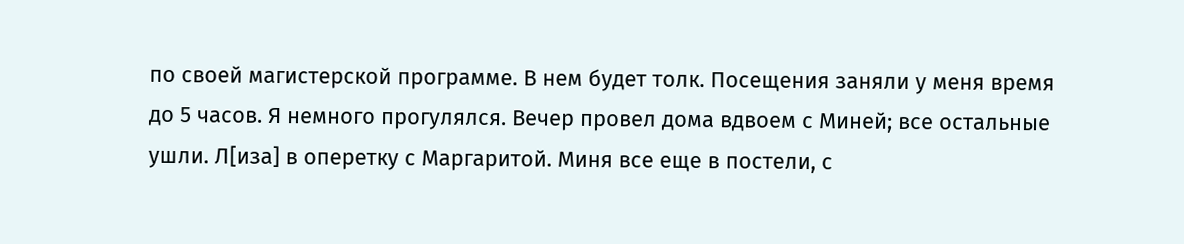по своей магистерской программе. В нем будет толк. Посещения заняли у меня время до 5 часов. Я немного прогулялся. Вечер провел дома вдвоем с Миней; все остальные ушли. Л[иза] в оперетку с Маргаритой. Миня все еще в постели, с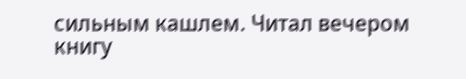сильным кашлем. Читал вечером книгу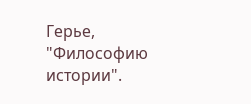Герье, "Философию истории".